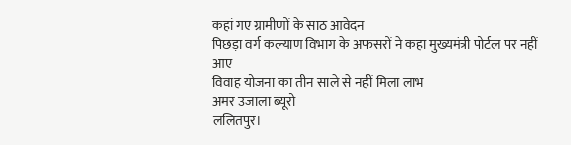कहां गए ग्रामीणों के साठ आवेदन
पिछड़ा वर्ग कल्याण विभाग के अफसरों ने कहा मुख्यमंत्री पोर्टल पर नहीं आए
विवाह योजना का तीन साले से नहीं मिला लाभ
अमर उजाला ब्यूरो
ललितपुर।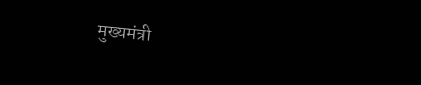मुख्यमंत्री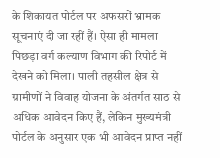के शिकायत पोर्टल पर अफसरों भ्रामक सूचनाएं दी जा रहीं हैं। ऐसा ही मामला पिछड़ा वर्ग कल्याण विभाग की रिपोर्ट में देखने को मिला। पाली तहसील क्षेत्र से ग्रामीणों ने विवाह योजना के अंतर्गत साठ से अधिक आवेदन किए हैं, लेकिन मुख्यमंत्री पोर्टल के अनुसार एक भी आवेदन प्राप्त नहीं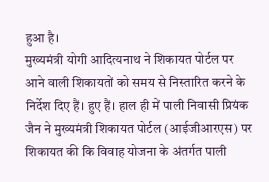हुआ है।
मुख्यमंत्री योगी आदित्यनाथ ने शिकायत पोर्टल पर आने वाली शिकायतों को समय से निस्तारित करने के निर्देश दिए हैं। हुए हैं। हाल ही में पाली निवासी प्रियंक जैन ने मुख्यमंत्री शिकायत पोर्टल (आईजीआरएस) पर शिकायत की कि विवाह योजना के अंतर्गत पाली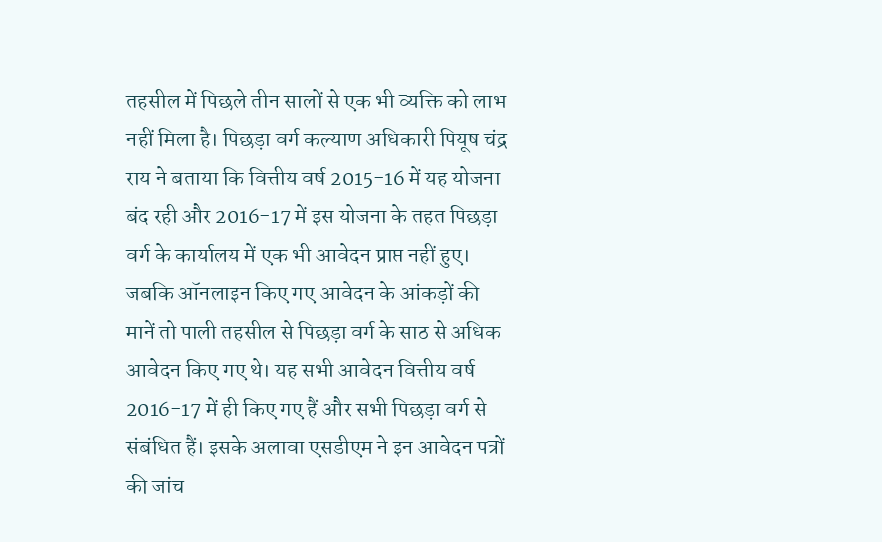तहसील में पिछले तीन सालों से एक भी व्यक्ति को लाभ नहीं मिला है। पिछड़ा वर्ग कल्याण अधिकारी पियूष चंद्र राय ने बताया कि वित्तीय वर्ष 2015-16 में यह योजना बंद रही और 2016-17 में इस योजना के तहत पिछड़ा वर्ग के कार्यालय में एक भी आवेदन प्राप्त नहीं हुए। जबकि ऑनलाइन किए गए आवेदन के आंकड़ों की मानें तो पाली तहसील से पिछड़ा वर्ग के साठ से अधिक आवेदन किए गए थे। यह सभी आवेदन वित्तीय वर्ष 2016-17 में ही किए गए हैं और सभी पिछड़ा वर्ग से संबंधित हैं। इसके अलावा एसडीएम ने इन आवेदन पत्रों की जांच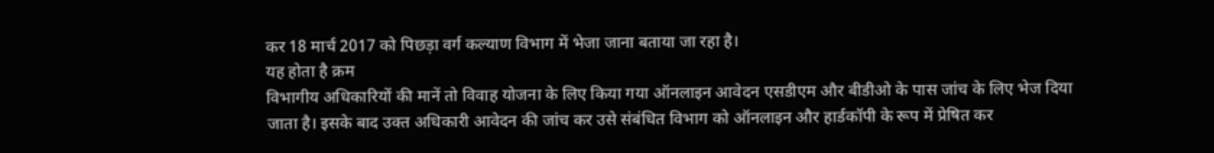कर 18 मार्च 2017 को पिछड़ा वर्ग कल्याण विभाग में भेजा जाना बताया जा रहा है।
यह होता है क्रम
विभागीय अधिकारियों की मानें तो विवाह योजना के लिए किया गया ऑनलाइन आवेदन एसडीएम और बीडीओ के पास जांच के लिए भेज दिया जाता है। इसके बाद उक्त अधिकारी आवेदन की जांच कर उसे संबंधित विभाग को ऑनलाइन और हार्डकॉपी के रूप में प्रेषित कर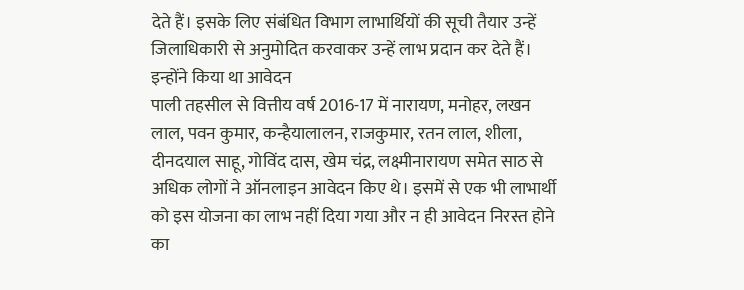देते हैं। इसके लिए संबंधित विभाग लाभार्थियों की सूची तैयार उन्हें जिलाधिकारी से अनुमोदित करवाकर उन्हें लाभ प्रदान कर देते हैं।
इन्होंने किया था आवेदन
पाली तहसील से वित्तीय वर्ष 2016-17 में नारायण, मनोहर, लखन लाल, पवन कुमार, कन्हैयालालन, राजकुमार, रतन लाल, शीला, दीनदयाल साहू, गोविंद दास, खेम चंद्र, लक्ष्मीनारायण समेत साठ से अधिक लोगों ने ऑनलाइन आवेदन किए थे। इसमें से एक भी लाभार्थी को इस योजना का लाभ नहीं दिया गया और न ही आवेदन निरस्त होने का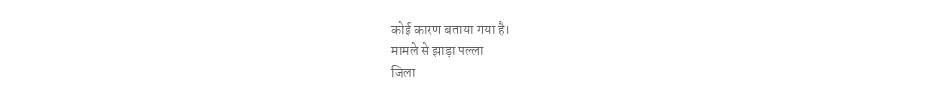कोई कारण बताया गया है।
मामले से झाड़ा पल्ला
जिला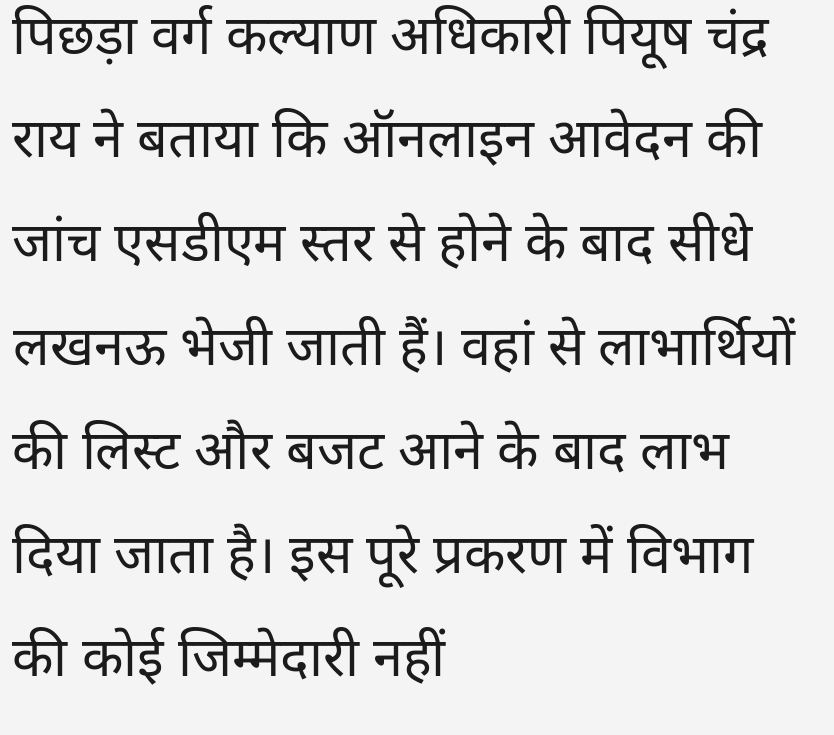पिछड़ा वर्ग कल्याण अधिकारी पियूष चंद्र राय ने बताया कि ऑनलाइन आवेदन की जांच एसडीएम स्तर से होने के बाद सीधे लखनऊ भेजी जाती हैं। वहां से लाभार्थियों की लिस्ट और बजट आने के बाद लाभ दिया जाता है। इस पूरे प्रकरण में विभाग की कोई जिम्मेदारी नहीं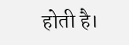होती है।